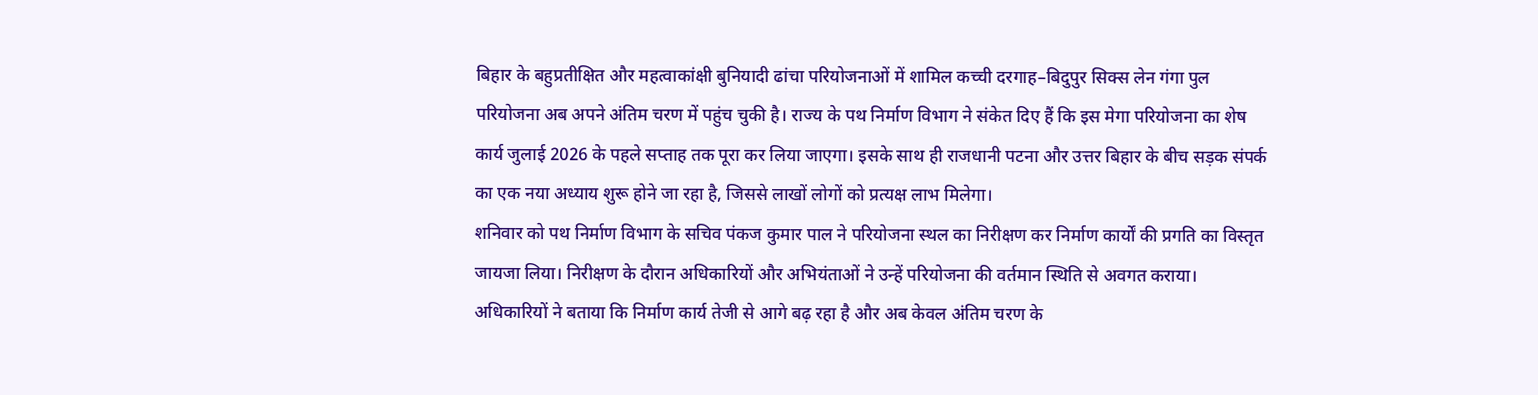बिहार के बहुप्रतीक्षित और महत्वाकांक्षी बुनियादी ढांचा परियोजनाओं में शामिल कच्ची दरगाह–बिदुपुर सिक्स लेन गंगा पुल परियोजना अब अपने अंतिम चरण में पहुंच चुकी है। राज्य के पथ निर्माण विभाग ने संकेत दिए हैं कि इस मेगा परियोजना का शेष कार्य जुलाई 2026 के पहले सप्ताह तक पूरा कर लिया जाएगा। इसके साथ ही राजधानी पटना और उत्तर बिहार के बीच सड़क संपर्क का एक नया अध्याय शुरू होने जा रहा है, जिससे लाखों लोगों को प्रत्यक्ष लाभ मिलेगा।
शनिवार को पथ निर्माण विभाग के सचिव पंकज कुमार पाल ने परियोजना स्थल का निरीक्षण कर निर्माण कार्यों की प्रगति का विस्तृत जायजा लिया। निरीक्षण के दौरान अधिकारियों और अभियंताओं ने उन्हें परियोजना की वर्तमान स्थिति से अवगत कराया। अधिकारियों ने बताया कि निर्माण कार्य तेजी से आगे बढ़ रहा है और अब केवल अंतिम चरण के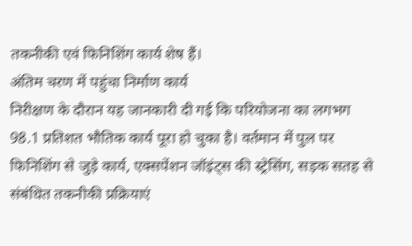तकनीकी एवं फिनिशिंग कार्य शेष हैं।
अंतिम चरण में पहुंचा निर्माण कार्य
निरीक्षण के दौरान यह जानकारी दी गई कि परियोजना का लगभग 98.1 प्रतिशत भौतिक कार्य पूरा हो चुका है। वर्तमान में पुल पर फिनिशिंग से जुड़े कार्य, एक्सपेंशन जॉइंट्स की स्ट्रेसिंग, सड़क सतह से संबंधित तकनीकी प्रक्रियाएं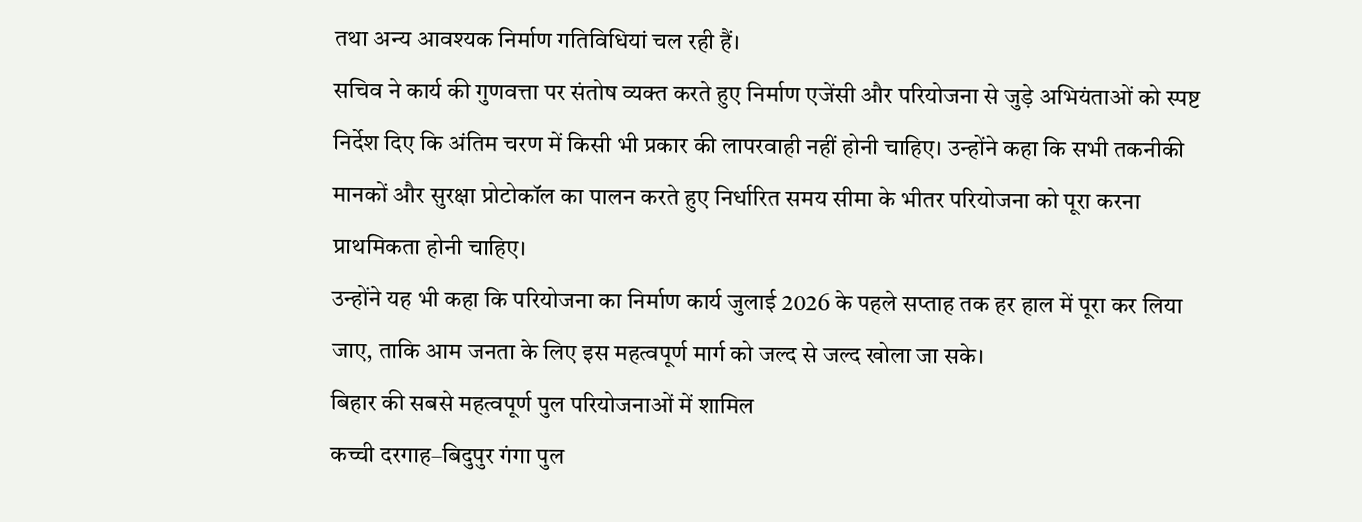तथा अन्य आवश्यक निर्माण गतिविधियां चल रही हैं।
सचिव ने कार्य की गुणवत्ता पर संतोष व्यक्त करते हुए निर्माण एजेंसी और परियोजना से जुड़े अभियंताओं को स्पष्ट निर्देश दिए कि अंतिम चरण में किसी भी प्रकार की लापरवाही नहीं होनी चाहिए। उन्होंने कहा कि सभी तकनीकी मानकों और सुरक्षा प्रोटोकॉल का पालन करते हुए निर्धारित समय सीमा के भीतर परियोजना को पूरा करना प्राथमिकता होनी चाहिए।
उन्होंने यह भी कहा कि परियोजना का निर्माण कार्य जुलाई 2026 के पहले सप्ताह तक हर हाल में पूरा कर लिया जाए, ताकि आम जनता के लिए इस महत्वपूर्ण मार्ग को जल्द से जल्द खोला जा सके।
बिहार की सबसे महत्वपूर्ण पुल परियोजनाओं में शामिल
कच्ची दरगाह–बिदुपुर गंगा पुल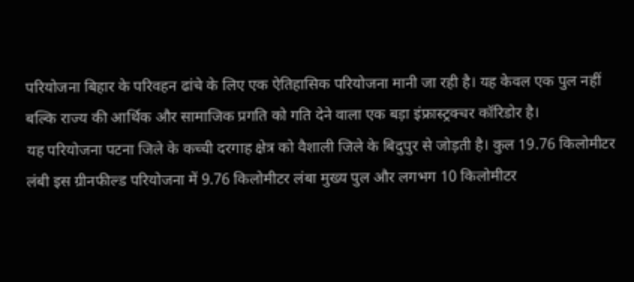परियोजना बिहार के परिवहन ढांचे के लिए एक ऐतिहासिक परियोजना मानी जा रही है। यह केवल एक पुल नहीं बल्कि राज्य की आर्थिक और सामाजिक प्रगति को गति देने वाला एक बड़ा इंफ्रास्ट्रक्चर कॉरिडोर है।
यह परियोजना पटना जिले के कच्ची दरगाह क्षेत्र को वैशाली जिले के बिदुपुर से जोड़ती है। कुल 19.76 किलोमीटर लंबी इस ग्रीनफील्ड परियोजना में 9.76 किलोमीटर लंबा मुख्य पुल और लगभग 10 किलोमीटर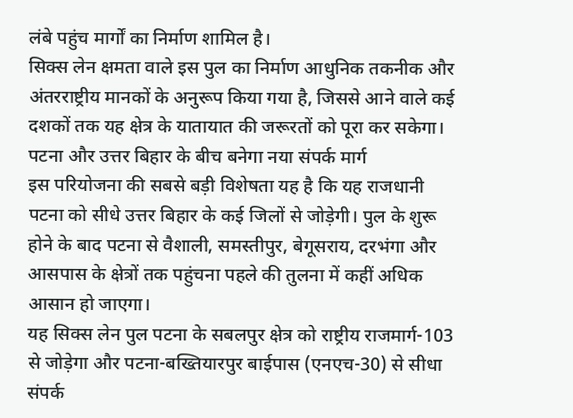लंबे पहुंच मार्गों का निर्माण शामिल है।
सिक्स लेन क्षमता वाले इस पुल का निर्माण आधुनिक तकनीक और अंतरराष्ट्रीय मानकों के अनुरूप किया गया है, जिससे आने वाले कई दशकों तक यह क्षेत्र के यातायात की जरूरतों को पूरा कर सकेगा।
पटना और उत्तर बिहार के बीच बनेगा नया संपर्क मार्ग
इस परियोजना की सबसे बड़ी विशेषता यह है कि यह राजधानी पटना को सीधे उत्तर बिहार के कई जिलों से जोड़ेगी। पुल के शुरू होने के बाद पटना से वैशाली, समस्तीपुर, बेगूसराय, दरभंगा और आसपास के क्षेत्रों तक पहुंचना पहले की तुलना में कहीं अधिक आसान हो जाएगा।
यह सिक्स लेन पुल पटना के सबलपुर क्षेत्र को राष्ट्रीय राजमार्ग-103 से जोड़ेगा और पटना-बख्तियारपुर बाईपास (एनएच-30) से सीधा संपर्क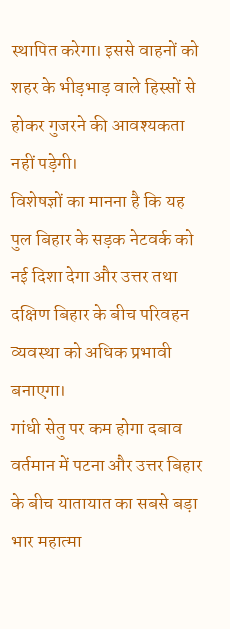स्थापित करेगा। इससे वाहनों को शहर के भीड़भाड़ वाले हिस्सों से होकर गुजरने की आवश्यकता नहीं पड़ेगी।
विशेषज्ञों का मानना है कि यह पुल बिहार के सड़क नेटवर्क को नई दिशा देगा और उत्तर तथा दक्षिण बिहार के बीच परिवहन व्यवस्था को अधिक प्रभावी बनाएगा।
गांधी सेतु पर कम होगा दबाव
वर्तमान में पटना और उत्तर बिहार के बीच यातायात का सबसे बड़ा भार महात्मा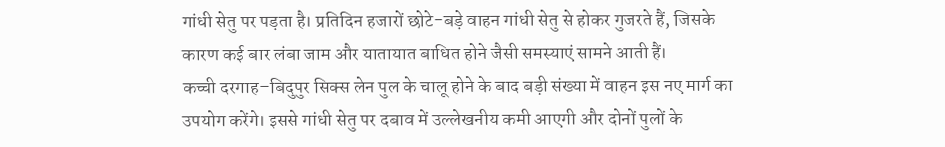गांधी सेतु पर पड़ता है। प्रतिदिन हजारों छोटे-बड़े वाहन गांधी सेतु से होकर गुजरते हैं, जिसके कारण कई बार लंबा जाम और यातायात बाधित होने जैसी समस्याएं सामने आती हैं।
कच्ची दरगाह–बिदुपुर सिक्स लेन पुल के चालू होने के बाद बड़ी संख्या में वाहन इस नए मार्ग का उपयोग करेंगे। इससे गांधी सेतु पर दबाव में उल्लेखनीय कमी आएगी और दोनों पुलों के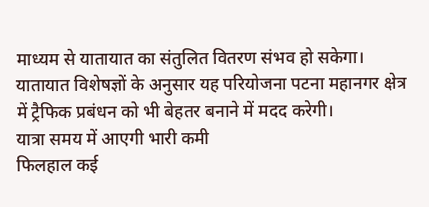माध्यम से यातायात का संतुलित वितरण संभव हो सकेगा।
यातायात विशेषज्ञों के अनुसार यह परियोजना पटना महानगर क्षेत्र में ट्रैफिक प्रबंधन को भी बेहतर बनाने में मदद करेगी।
यात्रा समय में आएगी भारी कमी
फिलहाल कई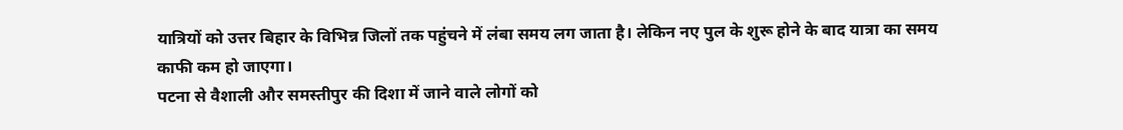यात्रियों को उत्तर बिहार के विभिन्न जिलों तक पहुंचने में लंबा समय लग जाता है। लेकिन नए पुल के शुरू होने के बाद यात्रा का समय काफी कम हो जाएगा।
पटना से वैशाली और समस्तीपुर की दिशा में जाने वाले लोगों को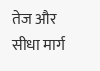तेज और सीधा मार्ग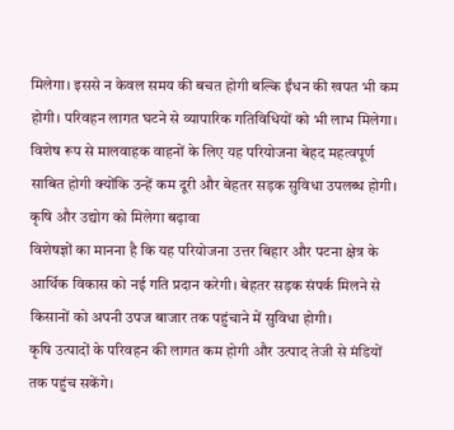मिलेगा। इससे न केवल समय की बचत होगी बल्कि ईंधन की खपत भी कम होगी। परिवहन लागत घटने से व्यापारिक गतिविधियों को भी लाभ मिलेगा।
विशेष रूप से मालवाहक वाहनों के लिए यह परियोजना बेहद महत्वपूर्ण साबित होगी क्योंकि उन्हें कम दूरी और बेहतर सड़क सुविधा उपलब्ध होगी।
कृषि और उद्योग को मिलेगा बढ़ावा
विशेषज्ञों का मानना है कि यह परियोजना उत्तर बिहार और पटना क्षेत्र के आर्थिक विकास को नई गति प्रदान करेगी। बेहतर सड़क संपर्क मिलने से किसानों को अपनी उपज बाजार तक पहुंचाने में सुविधा होगी।
कृषि उत्पादों के परिवहन की लागत कम होगी और उत्पाद तेजी से मंडियों तक पहुंच सकेंगे।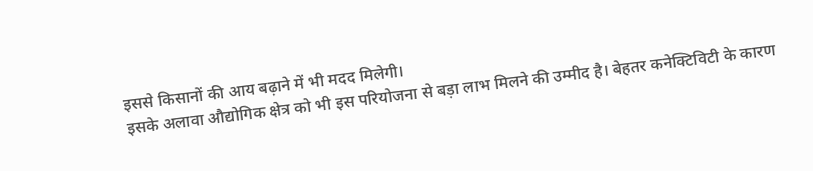इससे किसानों की आय बढ़ाने में भी मदद मिलेगी।
इसके अलावा औद्योगिक क्षेत्र को भी इस परियोजना से बड़ा लाभ मिलने की उम्मीद है। बेहतर कनेक्टिविटी के कारण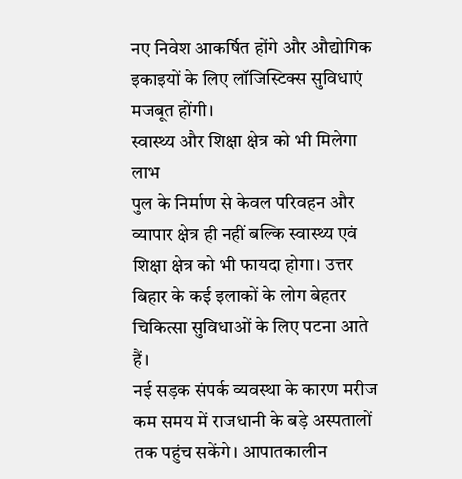नए निवेश आकर्षित होंगे और औद्योगिक इकाइयों के लिए लॉजिस्टिक्स सुविधाएं मजबूत होंगी।
स्वास्थ्य और शिक्षा क्षेत्र को भी मिलेगा लाभ
पुल के निर्माण से केवल परिवहन और व्यापार क्षेत्र ही नहीं बल्कि स्वास्थ्य एवं शिक्षा क्षेत्र को भी फायदा होगा। उत्तर बिहार के कई इलाकों के लोग बेहतर चिकित्सा सुविधाओं के लिए पटना आते हैं।
नई सड़क संपर्क व्यवस्था के कारण मरीज कम समय में राजधानी के बड़े अस्पतालों तक पहुंच सकेंगे। आपातकालीन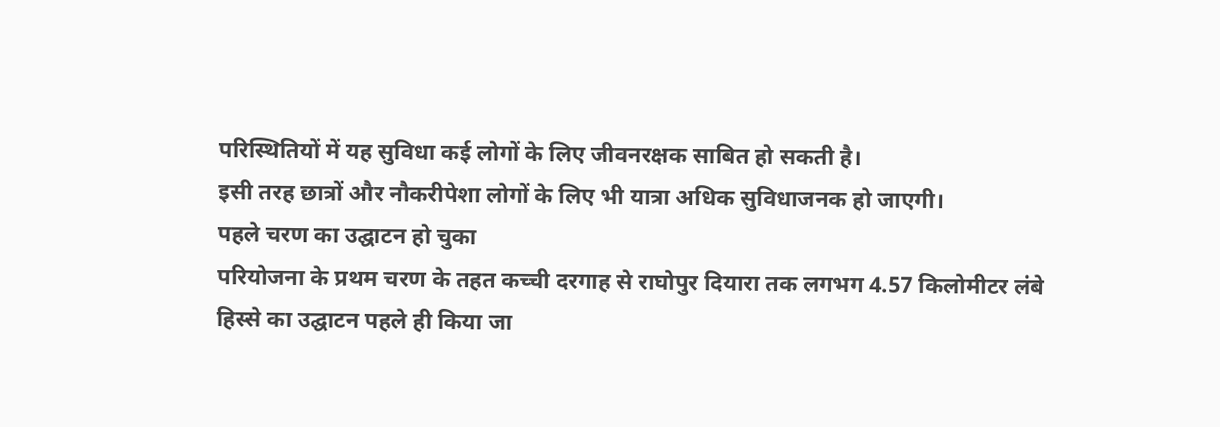परिस्थितियों में यह सुविधा कई लोगों के लिए जीवनरक्षक साबित हो सकती है।
इसी तरह छात्रों और नौकरीपेशा लोगों के लिए भी यात्रा अधिक सुविधाजनक हो जाएगी।
पहले चरण का उद्घाटन हो चुका
परियोजना के प्रथम चरण के तहत कच्ची दरगाह से राघोपुर दियारा तक लगभग 4.57 किलोमीटर लंबे हिस्से का उद्घाटन पहले ही किया जा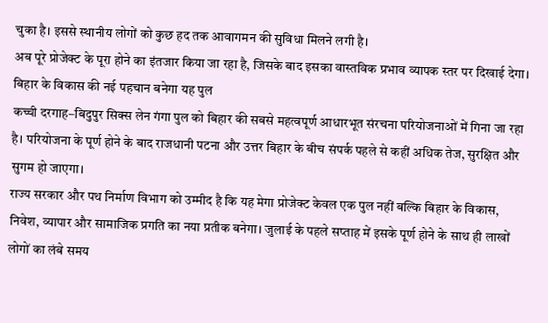चुका है। इससे स्थानीय लोगों को कुछ हद तक आवागमन की सुविधा मिलने लगी है।
अब पूरे प्रोजेक्ट के पूरा होने का इंतजार किया जा रहा है, जिसके बाद इसका वास्तविक प्रभाव व्यापक स्तर पर दिखाई देगा।
बिहार के विकास की नई पहचान बनेगा यह पुल
कच्ची दरगाह–बिदुपुर सिक्स लेन गंगा पुल को बिहार की सबसे महत्वपूर्ण आधारभूत संरचना परियोजनाओं में गिना जा रहा है। परियोजना के पूर्ण होने के बाद राजधानी पटना और उत्तर बिहार के बीच संपर्क पहले से कहीं अधिक तेज, सुरक्षित और सुगम हो जाएगा।
राज्य सरकार और पथ निर्माण विभाग को उम्मीद है कि यह मेगा प्रोजेक्ट केवल एक पुल नहीं बल्कि बिहार के विकास, निवेश, व्यापार और सामाजिक प्रगति का नया प्रतीक बनेगा। जुलाई के पहले सप्ताह में इसके पूर्ण होने के साथ ही लाखों लोगों का लंबे समय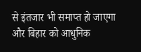से इंतजार भी समाप्त हो जाएगा और बिहार को आधुनिक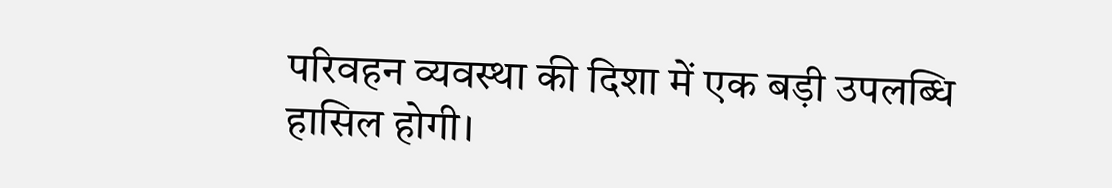परिवहन व्यवस्था की दिशा में एक बड़ी उपलब्धि हासिल होगी।